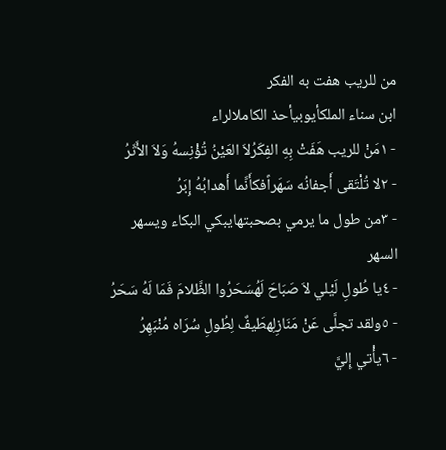من للريب هفت به الفكر
ابن سناء الملكأيوبيأحذ الكاملالراء
- ١مَنْ للريب هَفَتْ بِهِ الفِكَرُلاَ العَيْنُ تُؤْنِسهُ وَلاَ الأَثَرُ
- ٢لا تُلْتَقى أَجفانُه سَهَراًفكأَنَّما أَهدابُهُ إِبَرُ
- ٣من طول ما يرمي بصحبتهايبكي البكاء ويسهر السهر
- ٤يا طُولِ لَيْلي لاَ صَبَاحَ لَهُسَحَرُوا الظَّلامَ فَمَا لَهُ سَحَرُ
- ٥ولقد تجلَّى عَنْ مَنَازِلِهطَيفٌ لِطُولِ سُرَاه مُنْبَهِرُ
- ٦يأْتي إِليَّ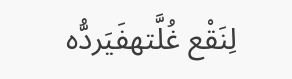لِنَقْع غُلَّتهفَيَردُّه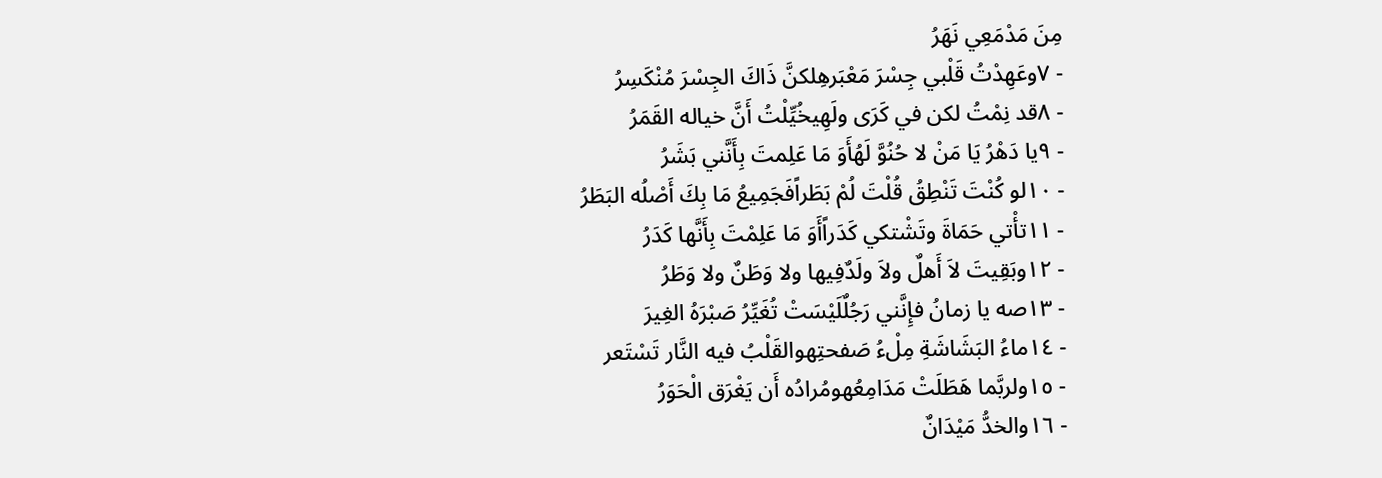مِنَ مَدْمَعِي نَهَرُ
- ٧وعَهِدْتُ قَلْبي جِسْرَ مَعْبَرهِلكنَّ ذَاكَ الجِسْرَ مُنْكَسِرُ
- ٨قد نِمْتُ لكن في كَرَى ولَهِيخُيِّلْتُ أَنَّ خياله القَمَرُ
- ٩يا دَهْرُ يَا مَنْ لا حُنُوَّ لَهُأَوَ مَا عَلِمتَ بِأَنَّني بَشَرُ
- ١٠لو كُنْتَ تَنْطِقُ قُلْتَ لُمْ بَطَراًفَجَمِيعُ مَا بِكَ أَصْلُه البَطَرُ
- ١١تأْتي حَمَاةَ وتَشْتكي كَدَراًأَوَ مَا عَلِمْتَ بِأَنَّها كَدَرُ
- ١٢وبَقِيتَ لاَ أَهلٌ ولاَ ولَدٌفِيها ولا وَطَنٌ ولا وَطَرُ
- ١٣صه يا زمانُ فإِنَّني رَجُلٌلَيْسَتْ تُغَيِّرُ صَبْرَهُ الغِيرَ
- ١٤ماءُ البَشَاشَةِ مِلْءُ صَفحتِهوالقَلْبُ فيه النَّار تَسْتَعر
- ١٥ولربَّما هَطَلَتْ مَدَامِعُهومُرادُه أَن يَغْرَق الْحَوَرُ
- ١٦والخدُّ مَيْدَانٌ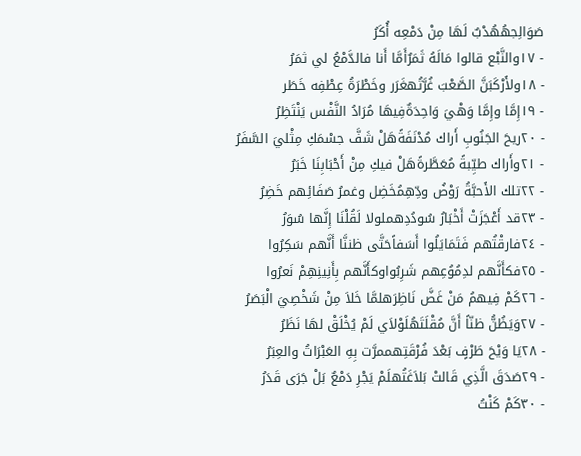صَوَالِجهُهُدْبٌ لَهَا مِنْ دَمْعِه أُكَرُ
- ١٧والنَّبْع قالوا مَالَهُ ثَمَرٌأَمَّا أَنا فالدَّمْعُ لي ثمَرُ
- ١٨ولأَرْكَبَنَّ الصَّعْبَ غُرَّتُهغَرَر وخَطْرَةُ عِطْفِه خَطَر
- ١٩إِمَّا وإِمَّا وَهْيَ وَاحِدَةٌفِيهَا مُرَادُ النَّفْس يَنْتَظِرُ
- ٢٠ريحَ الجَنُوبِ أَراك مُدْنَفَةًهَلْ شَفَّ جسْمَكِ مِثْليَ السَّفَرُ
- ٢١وأَراك طيِّبةً مُعَطَّرةًهَلْ فيكِ مِنْ أَحْبَابِنَا خَبَرُ
- ٢٢تلك الأَحبَّةُ رَوْضُ ودِّهِمُخَضِل وغمرُ صَفَائِهم خَضِرُ
- ٢٣قد أَعْجَزَتْ أَخْبَارُ سُودُدِهملولا لَقُلْنَا إِنَّها سُوَرُ
- ٢٤فارقْتُهم فَتَمَايَلُوا أَسَفاًحَتَّى ظننَّا أَنَّهم سَكِرُوا
- ٢٥فكأَنَّهم لدِمُوُعِهم شَرِبُواوكأَنَّهم بِأَنِينِهِمْ نَعرُوا
- ٢٦كَمْ فِيهمُ مَنْ غَضَّ نَاظِرَهلمَّا خَلاَ مِنْ شَخْصِيَ الْبَصَرُ
- ٢٧وَيَظُنُّ ظنّاً أَنَّ مُقْلَتَهُلَوْلاَي لَمْ يُخْلَقْ لهَا نَظَرُ
- ٢٨يَا وَيْحَ طَرْفٍ بَعْدَ فُرْقَتِهممرَّت بِهِ العَبْرَاتُ والعِبَرُ
- ٢٩صَدَقَ الَّذِي قَالتْ بَلاَغَتُهلَمْ يَجْرِ دَمْعٌ بَلْ جَرَى قَدَرُ
- ٣٠كَمْ كَنْتُ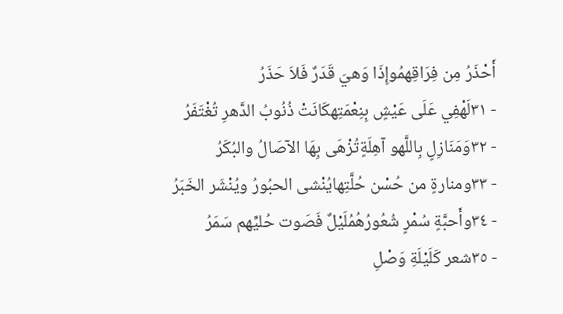أَحْذَرُ مِن فِرَاقِهمُوإِذَا وَهيَ قَدَرٌ فَلاَ حَذَرُ
- ٣١لَهْفِي عَلَى عَيْشٍ بِنِعْمَتِهكَانَتْ ذُنُوبُ الدَّهرِ تُغْتَفَرُ
- ٣٢وَمَنَازِلٍ بِاللَّهو آهِلَةٍتُزْهَى بِهَا الآصَالُ والبُكَرُ
- ٣٣ومنارةٍ من حُسْن حُلَّتِهايُنْشى الحبُورُ ويُنْشَر الخَبَرُ
- ٣٤وأَحبَّةٍ سُمْرٍ شُعُورُهُمُلَيْلٌ فَصَوت حُليِّهم سَمَرُ
- ٣٥شعر كَلَيْلَةِ وَصْلِ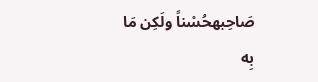صَاحِبهحُسْناً ولَكِن مَا بِه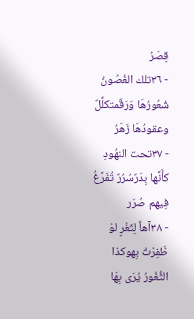قِصَرُ
- ٣٦تلك الغُصُونُ شُعُورُهَا وَرَقٌمتكلِّلٌ وعقودُهَا زَهَرُ
- ٣٧تحت النهُودِ كأَنَّها بِدَرٌسُرُرٌ تُفَرَّغُ فِيهم صُرَر
- ٣٨آهاً لِثَغْرٍ لوْ ظَفِرْتُ بِهوكذا الثُّغُورُ يُرَى بِهَا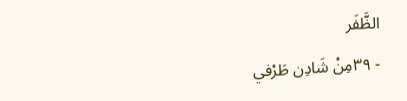الظَّفَر
- ٣٩مِنْ شَادِن طَرْفي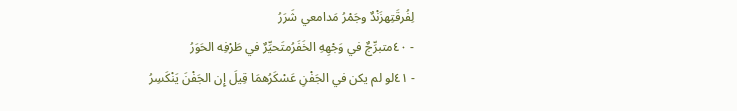لِفُرقَتِهزَنْدٌ وجَمْرُ مَدامعي شَرَرُ
- ٤٠متبرِّجٌ في وَجْهِهِ الخَفَرُمتَحيِّرٌ في طَرْفِه الحَوَرُ
- ٤١لو لم يكن في الجَفْنِ عَسْكَرُهمَا قِيلَ إِن الجَفْنَ يَنْكَسِرُ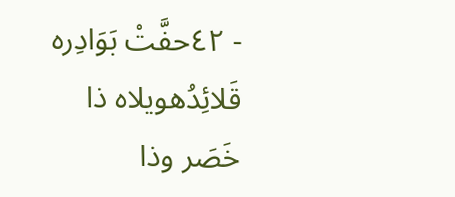- ٤٢حفَّتْ بَوَادِره قَلائِدُهويلاه ذا خَصَر وذا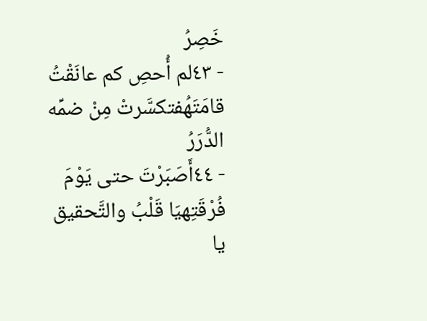خَصِرُ
- ٤٣لم أُحصِ كم عانَقْتُ قامَتَهُفتكسَّرتْ مِنْ ضمِّه الدُّرَرُ
- ٤٤أَصَبَرْتَ حتى يَوْمَ فُرْقَتِهيَا قَلْبُ والتَّحقيق يا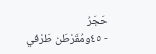حَجَرُ
- ٤٥ومُقَرْطَن طَرْفي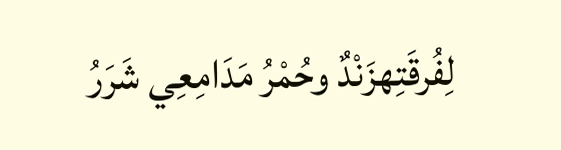لِفُرقَتِهزَنْدٌ وحُمْرُ مَدَامِعِي شَرَرُ